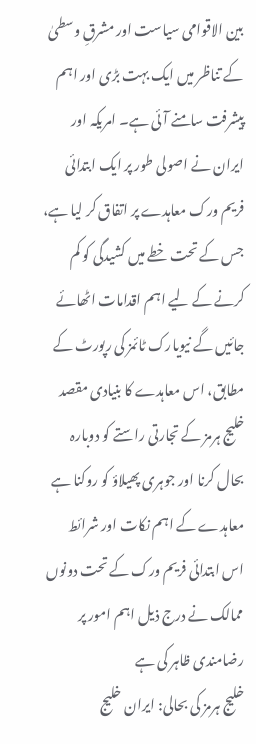بین الاقوامی سیاست اور مشرقِ وسطیٰ کے تناظر میں ایک بہت بڑی اور اہم پیشرفت سامنے آئی ہے۔ امریکہ اور ایران نے اصولی طور پر ایک ابتدائی فریم ورک معاہدے پر اتفاق کر لیا ہے، جس کے تحت خطے میں کشیدگی کو کم کرنے کے لیے اہم اقدامات اٹھائے جائیں گے نیویارک ٹائمز کی رپورٹ کے مطابق، اس معاہدے کا بنیادی مقصد خلیج ہرمز کے تجارتی راستے کو دوبارہ بحال کرنا اور جوہری پھیلاؤ کو روکنا ہے
معاہدے کے اہم نکات اور شرائط
اس ابتدائی فریم ورک کے تحت دونوں ممالک نے درج ذیل اہم امور پر رضامندی ظاہر کی ہے
خلیج ہرمز کی بحالی: ایران خلیج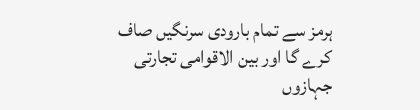ہرمز سے تمام بارودی سرنگیں صاف کرے گا اور بین الاقوامی تجارتی جہازوں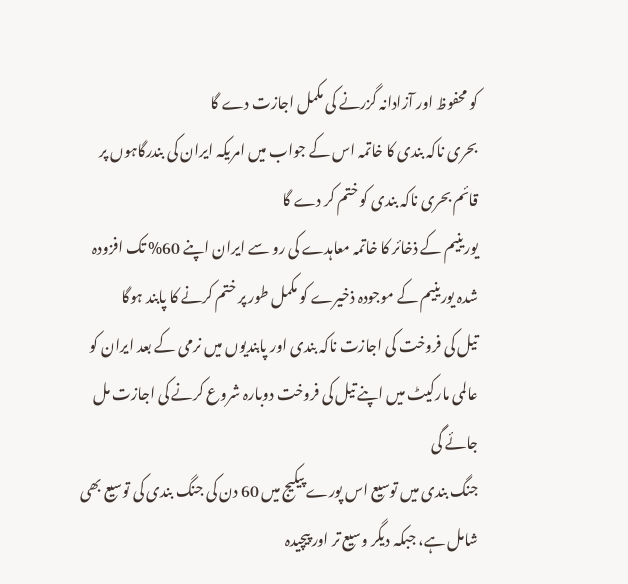کو محفوظ اور آزادانہ گزرنے کی مکمل اجازت دے گا
بحری ناکہ بندی کا خاتمہ اس کے جواب میں امریکہ ایران کی بندرگاہوں پر قائم بحری ناکہ بندی کو ختم کر دے گا
یورینیم کے ذخائر کا خاتمہ معاہدے کی رو سے ایران اپنے 60% تک افزودہ شدہ یورینیم کے موجودہ ذخیرے کو مکمل طور پر ختم کرنے کا پابند ہوگا
تیل کی فروخت کی اجازت ناکہ بندی اور پابندیوں میں نرمی کے بعد ایران کو عالمی مارکیٹ میں اپنے تیل کی فروخت دوبارہ شروع کرنے کی اجازت مل جائے گی
جنگ بندی میں توسیع اس پورے پیکیج میں 60 دن کی جنگ بندی کی توسیع بھی شامل ہے، جبکہ دیگر وسیع تر اور پیچیدہ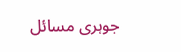جوہری مسائل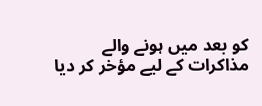کو بعد میں ہونے والے مذاکرات کے لیے مؤخر کر دیا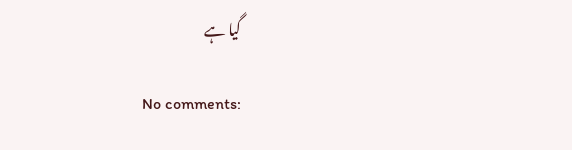گیا ہے

No comments: